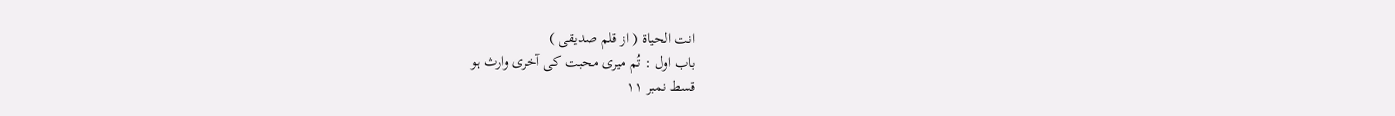انت الحیاۃ ( از قلم صدیقی )
باب اول : تُم میری محبت کی آخری وارث ہو
قسط نمبر ۱۱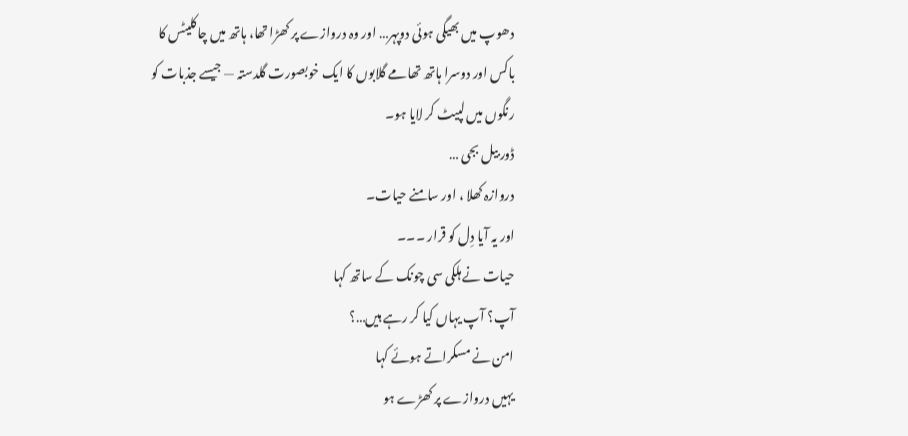دھوپ میں بھیگی ہوئی دوپہر… اور وہ دروازے پر کھڑا تھا، ہاتھ میں چاکلیٹس کا باکس اور دوسرا ہاتھ تھامے گلابوں کا ایک خوبصورت گلدستہ — جیسے جذبات کو رنگوں میں لپیٹ کر لایا ہو۔
ڈور بیل بجی …
دروازہ کھلا ، اور سامنے حیات۔
اور یہ آیا دِل کو قرار ۔۔۔
حیات نے ہلکی سی چونک کے ساتھ کہا
آپ؟ آپ یہاں کیا کر رہے ہیں…؟
امن نے مسکراتے ہوئے کہا
یہیں دروازے پر کھڑے ہو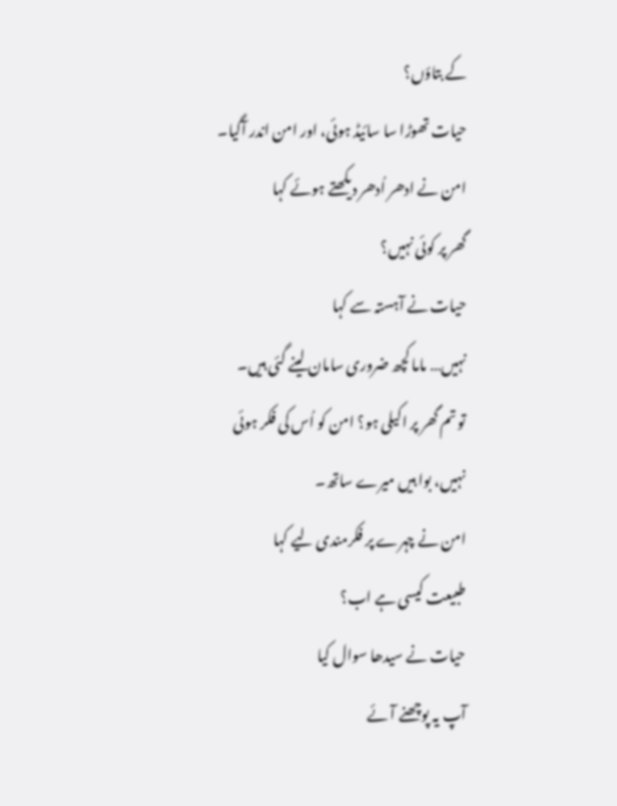کے بتاؤں؟
حیات تھوڑا سا سائیڈ ہوئی، اور امن اندر آگیا۔
امن نے ادھر اُدھر دیکھتے ہوئے کہا
گھر پر کوئی نہیں؟
حیات نے آہستہ سے کہا
نہیں… ماما کچھ ضروری سامان لینے گئی ہیں۔
تو تم گھر پر اکیلی ہو؟ امن کو اُس کی فکر ہوئی
نہیں، بوا ہیں میرے ساتھ۔
امن نے چہرے پر فکرمندی لیے کہا
طبیعت کیسی ہے اب؟
حیات نے سیدھا سوال کیا
آپ یہ پوچھنے آئے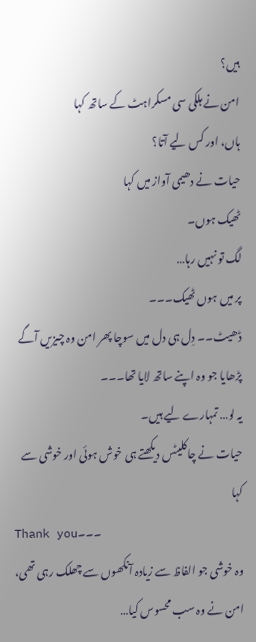ہیں؟
امن نے ہلکی سی مسکراہٹ کے ساتھ کہا
ہاں، اور کس لیے آتا؟
حیات نے دھیمی آواز میں کہا
ٹھیک ہوں۔
لگ تو نہیں رہا…
پر میں ہوں ٹھیک۔۔۔
ڈھیٹ۔۔ دِل ہی دل میں سوچا پھر امن وہ چیزیں آگے پڑھایا جو وہ اپنے ساتھ لایا تھا۔۔۔
یہ لو… تمہارے لیے ہیں۔
حیات نے چاکلیٹس دیکھتے ہی خوش ہوئی اور خوشی سے کہا
Thank you۔۔۔
وہ خوشی جو الفاظ سے زیادہ آنکھوں سے چھلک رہی تھی، امن نے وہ سب محسوس کیا…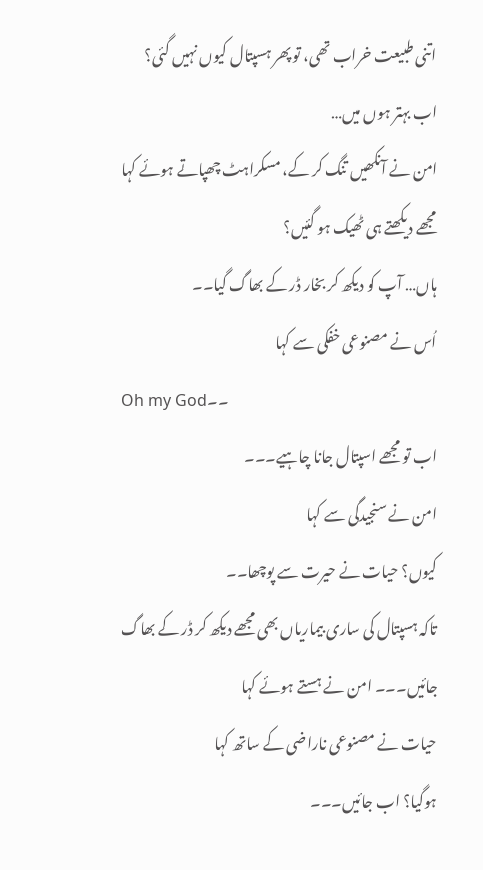اتنی طبیعت خراب تھی، تو پھر ہسپتال کیوں نہیں گئی؟
اب بہتر ہوں میں…
امن نے آنکھیں تنگ کر کے، مسکراہٹ چھپاتے ہوئے کہا
مجھے دیکھتے ہی ٹھیک ہو گئیں؟
ہاں… آپ کو دیکھ کر بخار ڈر کے بھاگ گیا۔۔
اُس نے مصنوعی خفکی سے کہا
Oh my God۔۔
اب تو مجھے اسپتال جانا چاہیے۔۔۔
امن نے سنجیدگی سے کہا
کیوں؟ حیات نے حیرت سے پوچھا۔۔
تاکہ ہسپتال کی ساری بیماریاں بھی مجھے دیکھ کر ڈر کے بھاگ جائیں۔۔۔ امن نے ہستے ہوئے کہا
حیات نے مصنوعی ناراضی کے ساتھ کہا
ہوگیا؟ اب جائیں۔۔۔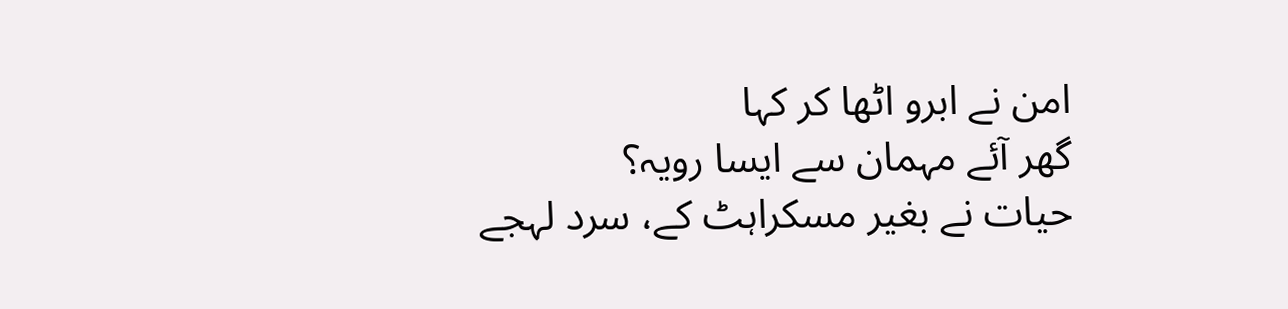امن نے ابرو اٹھا کر کہا
گھر آئے مہمان سے ایسا رویہ؟
حیات نے بغیر مسکراہٹ کے، سرد لہجے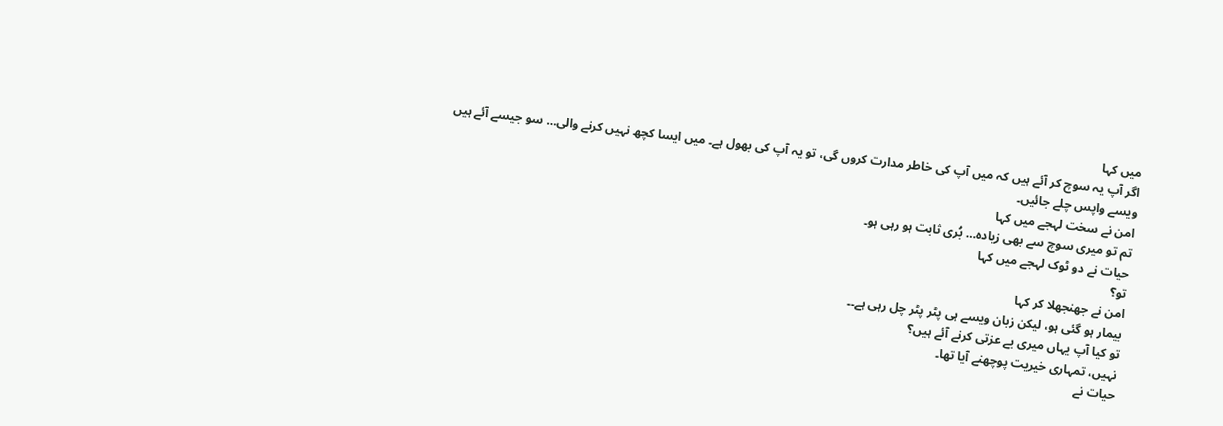میں کہا
اگر آپ یہ سوچ کر آئے ہیں کہ میں آپ کی خاطر مدارت کروں گی، تو یہ آپ کی بھول ہے۔ میں ایسا کچھ نہیں کرنے والی… سو جیسے آئے ہیں ویسے واپس چلے جائیں۔
امن نے سخت لہجے میں کہا
تم تو میری سوچ سے بھی زیادہ… بُری ثابت ہو رہی ہو۔
حیات نے دو ٹوک لہجے میں کہا
تو؟
امن نے جھنجھلا کر کہا
بیمار ہو گئی ہو، لیکن زبان ویسے ہی پٹر پٹر چل رہی ہے۔۔
تو کیا آپ یہاں میری بے عزتی کرنے آئے ہیں؟
نہیں، تمہاری خیریت پوچھنے آیا تھا۔
حیات نے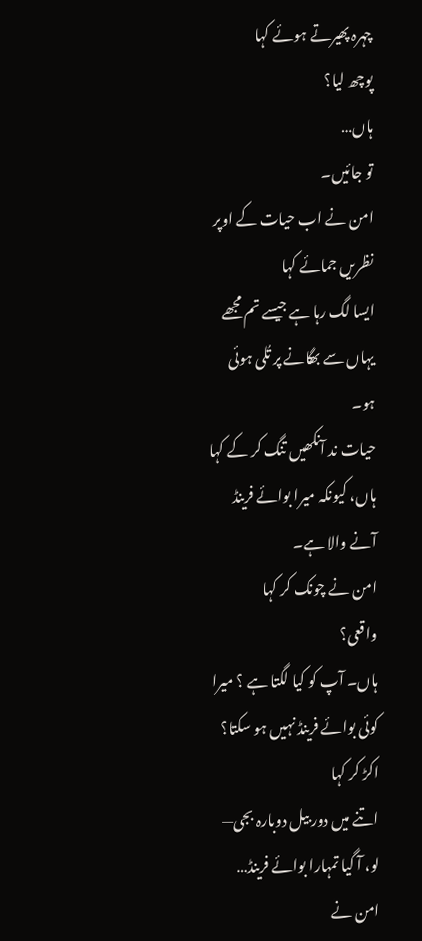چہرہ پھیرتے ہوئے کہا
پوچھ لیا؟
ہاں…
تو جائیں۔
امن نے اب حیات کے اوپر نظریں جمائے کہا
ایسا لگ رہا ہے جیسے تم مجھے یہاں سے بھگانے پر تُلی ہوئی ہو۔
حیات ند آنکھیں تنگ کر کے کہا
ہاں، کیونکہ میرا بوائے فرینڈ آنے والا ہے۔
امن نے چونک کر کہا
واقعی؟
ہاں۔ آپ کو کیا لگتا ہے ؟ میرا کوئی بوائے فرینڈ نہیں ہو سکتا؟ اکڑ کر کہا
اتنے میں دور بیل دوبارہ بجی—
لو، آ گیا تمہارا بوائے فرینڈ…
امن نے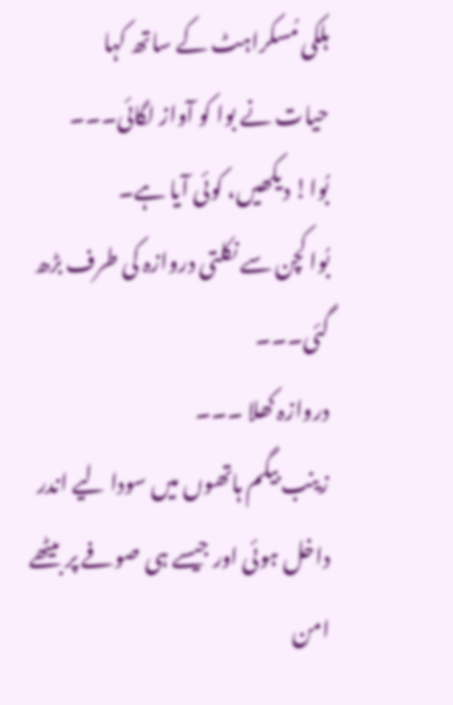ہلکی مُسکراہٹ کے ساتھ کہا
حیات نے بوا کو آواز لگائی۔۔۔
بُوا! دیکھیں، کوئی آیا ہے۔
بُوا کچن سے نکلتی دروازہ کی طرف بڑھ گئی۔۔۔
دروازہ کھلا ۔۔۔
زینب بیگم ہاتھوں میں سودا لیے اندر داخل ہوئی اور جیسے ہی صوفے پر بیٹھے امن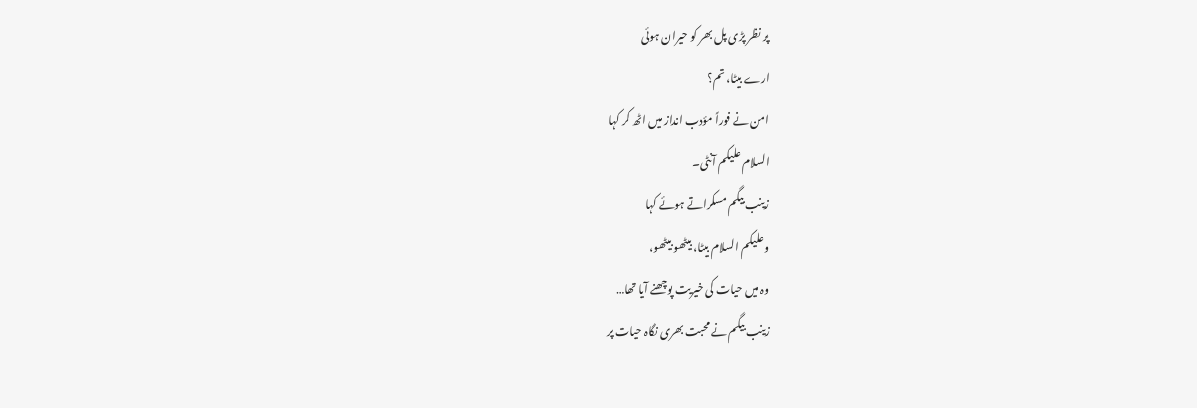پر نظر پڑی پل بھر کو حیران ہوئی
ارے بیٹا، تم؟
امن نے فوراً مؤدب انداز میں اٹھ کر کہا
السلام علیکم آنٹی۔
زینب بیگم مسکراتے ہوئے کہا
وعلیکم السلام بیٹا، بیٹھو بیٹھو،
وہ میں حیات کی خیریت پوچھنے آیا تھا…
زینب بیگم نے محبت بھری نگاہ حیات پر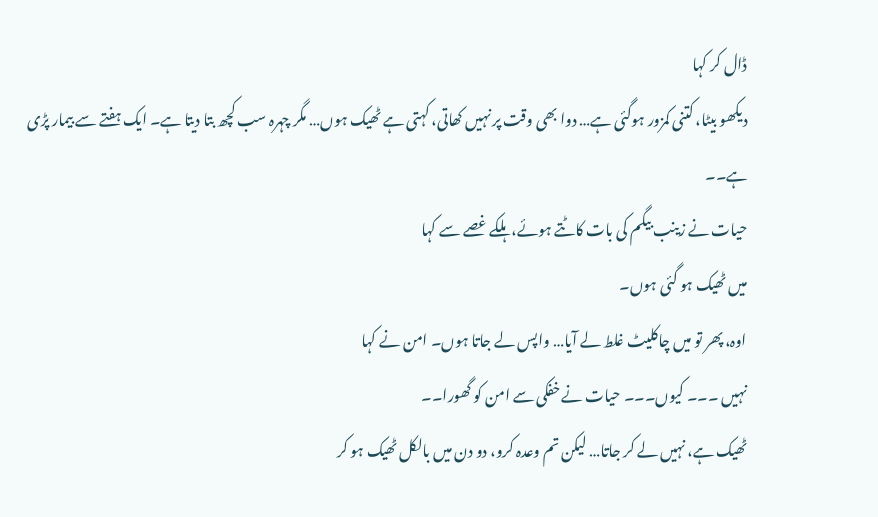ڈال کر کہا
دیکھو بیٹا، کتنی کمزور ہوگئی ہے… دوا بھی وقت پر نہیں کھاتی، کہتی ہے ٹھیک ہوں… مگر چہرہ سب کچھ بتا دیتا ہے۔ ایک ہفتے سے بیمار پڑی ہے۔۔
حیات نے زینب بیگم کی بات کاٹتے ہوئے، ہلکے غصے سے کہا
میں ٹھیک ہو گئی ہوں۔
اوہ، پھر تو میں چاکلیٹ غلط لے آیا… واپس لے جاتا ہوں۔ امن نے کہا
نہیں ۔۔۔ کیوں۔۔۔ حیات نے خفکی سے امن کو گھورا۔۔
ٹھیک ہے، نہیں لے کر جاتا… لیکن تم وعدہ کرو، دو دن میں بالکل ٹھیک ہو کر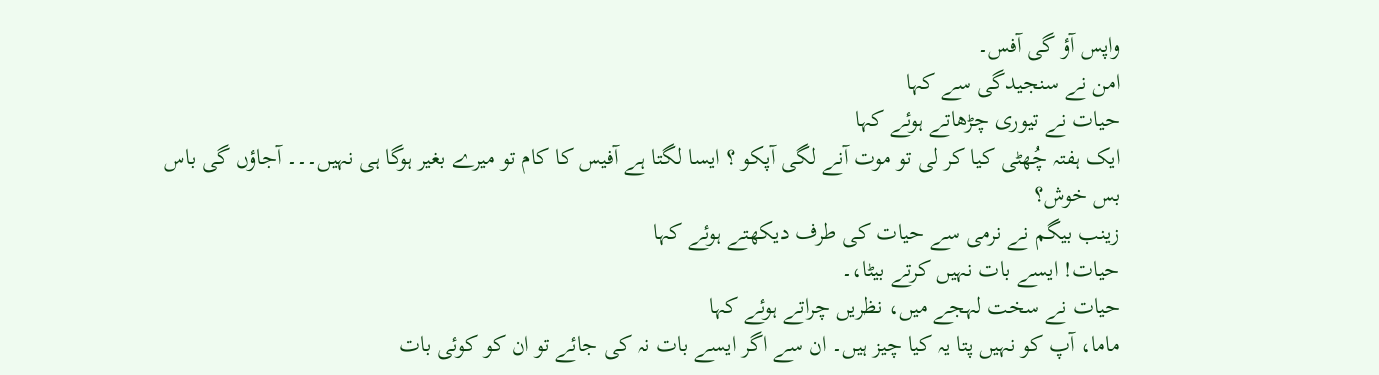واپس آؤ گی آفس۔
امن نے سنجیدگی سے کہا
حیات نے تیوری چڑھاتے ہوئے کہا
ایک ہفتہ چُھٹی کیا کر لی تو موت آنے لگی آپکو ؟ ایسا لگتا ہے آفیس کا کام تو میرے بغیر ہوگا ہی نہیں۔۔۔ آجاؤں گی باس بس خوش؟
زینب بیگم نے نرمی سے حیات کی طرف دیکھتے ہوئے کہا
حیات! ایسے بات نہیں کرتے بیٹا،۔
حیات نے سخت لہجے میں، نظریں چراتے ہوئے کہا
ماما، آپ کو نہیں پتا یہ کیا چیز ہیں۔ ان سے اگر ایسے بات نہ کی جائے تو ان کو کوئی بات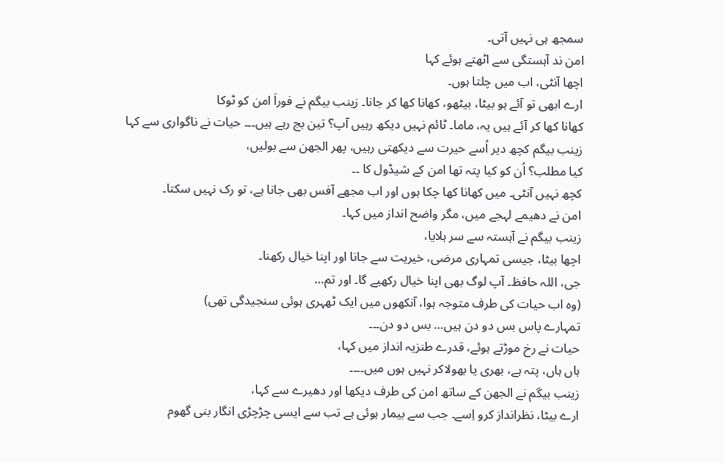سمجھ ہی نہیں آتی۔
امن ند آہستگی سے اٹھتے ہوئے کہا
اچھا آنٹی، اب میں چلتا ہوں۔
ارے ابھی تو آئے ہو بیٹا، بیٹھو، کھانا کھا کر جانا۔ زینب بیگم نے فوراَ امن کو ٹوکا
کھانا کھا کر آئے ہیں یہ، ماما۔ ٹائم نہیں دیکھ رہیں آپ؟ تین بج رہے ہیں۔۔۔ حیات نے ناگواری سے کہا
زینب بیگم کچھ دیر اُسے حیرت سے دیکھتی رہیں، پھر الجھن سے بولیں،
کیا مطلب؟ اُن کو کیا پتہ تھا امن کے شیڈول کا ۔۔
کچھ نہیں آنٹی۔ میں کھانا کھا چکا ہوں اور اب مجھے آفس بھی جانا ہے، تو رک نہیں سکتا۔
امن نے دھیمے لہجے میں، مگر واضح انداز میں کہا۔
زینب بیگم نے آہستہ سے سر ہلایا،
اچھا بیٹا، جیسی تمہاری مرضی، خیریت سے جانا اور اپنا خیال رکھنا۔
جی، اللہ حافظ۔ آپ لوگ بھی اپنا خیال رکھیے گا۔ اور تم…
(وہ اب حیات کی طرف متوجہ ہوا، آنکھوں میں ایک ٹھہری ہوئی سنجیدگی تھی)
تمہارے پاس بس دو دن ہیں… بس دو دن۔۔۔
حیات نے رخ موڑتے ہوئے، قدرے طنزیہ انداز میں کہا،
ہاں ہاں، پتہ ہے، بھری یا بھولاکر نہیں ہوں میں۔۔۔۔
زینب بیگم نے الجھن کے ساتھ امن کی طرف دیکھا اور دھیرے سے کہا،
ارے بیٹا، نظرانداز کرو اِسے۔ جب سے بیمار ہوئی ہے تب سے ایسی چڑچڑی انگار بنی گھوم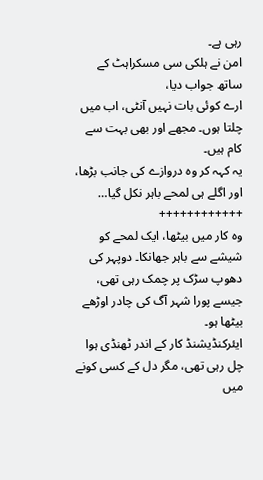رہی ہے۔
امن نے ہلکی سی مسکراہٹ کے ساتھ جواب دیا،
ارے کوئی بات نہیں آنٹی، اب میں چلتا ہوں۔ مجھے اور بھی بہت سے کام ہیں۔
یہ کہہ کر وہ دروازے کی جانب بڑھا، اور اگلے ہی لمحے باہر نکل گیا…
++++++++++++
وہ کار میں بیٹھا، ایک لمحے کو شیشے سے باہر جھانکا۔ دوپہر کی دھوپ سڑک پر چمک رہی تھی، جیسے پورا شہر آگ کی چادر اوڑھے بیٹھا ہو۔
ایئرکنڈیشنڈ کار کے اندر ٹھنڈی ہوا چل رہی تھی، مگر دل کے کسی کونے میں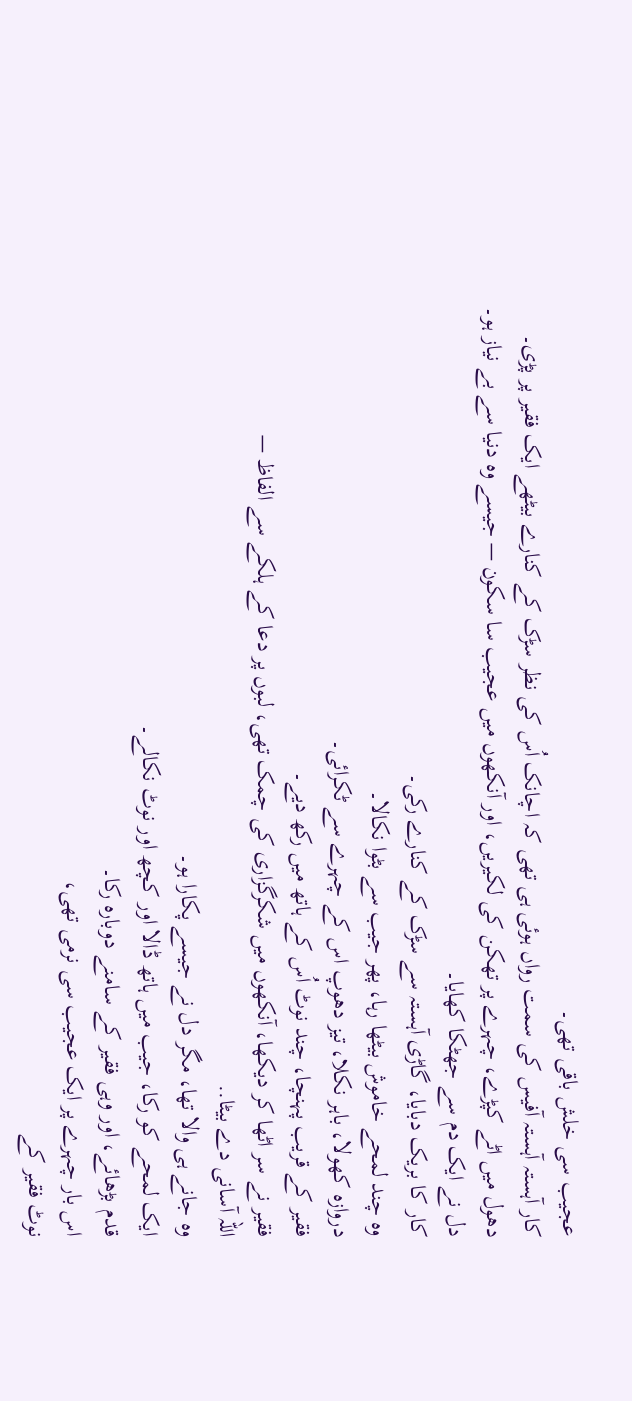عجیب سی خلش باقی تھی۔
کار آہستہ آہستہ آفیس کی سمت رواں ہوئی ہی تھی کہ اچانک اُس کی نظر سڑک کے کنارے بیٹھے ایک فقیر پر پڑی۔
دھول میں اٹے کپڑے، چہرے پر تھکن کی لکیریں، اور آنکھوں میں عجیب سا سکون — جیسے وہ دنیا سے بے نیاز ہو۔
دل نے ایک دم سے جھٹکا کھایا۔
کار کا بریک دبایا، گاڑی آہستہ سے سڑک کے کنارے رکی۔
وہ چند لمحے خاموش بیٹھا رہا، پھر جیب سے بٹوا نکالا۔
دروازہ کھولا، باہر نکلا، تیز دھوپ اس کے چہرے سے ٹکرائی۔
فقیر کے قریب پہنچا، چند نوٹ اُس کے ہاتھ میں رکھ دیے۔
فقیر نے سر اٹھا کر دیکھا، آنکھوں میں شکرگزاری کی چمک تھی، لبوں پر دعا کے ہلکے سے الفاظ —
اللہ آسانی دے بیٹا..
وہ جانے ہی والا تھا، مگر دل نے جیسے پکارا ہو۔
ایک لمحے کو رکا، جیب میں ہاتھ ڈالا اور کچھ اور نوٹ نکالے۔
قدم بڑھائے، اور وہی فقیر کے سامنے دوبارہ رکا۔
اس بار چہرے پر ایک عجیب سی نرمی تھی،
نوٹ فقیر کے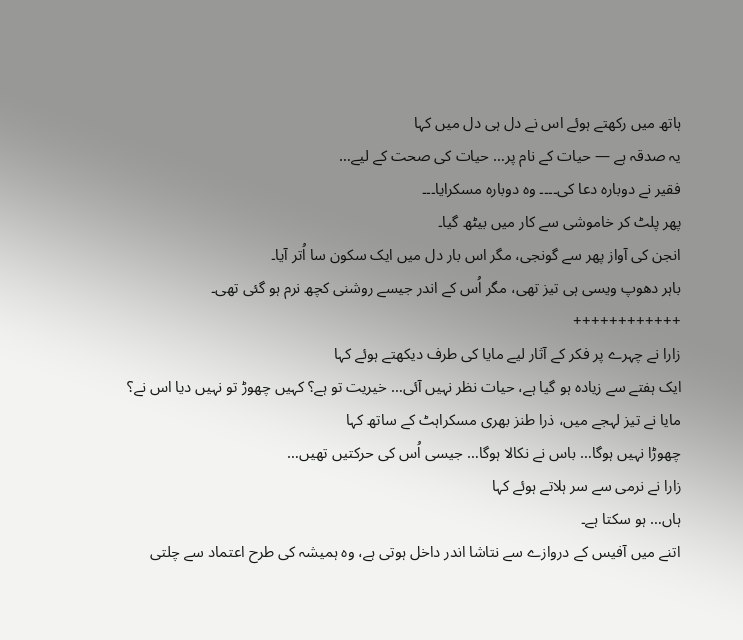ہاتھ میں رکھتے ہوئے اس نے دل ہی دل میں کہا
یہ صدقہ ہے — حیات کے نام پر… حیات کی صحت کے لیے…
فقیر نے دوبارہ دعا کی۔۔۔۔ وہ دوبارہ مسکرایا۔۔۔
پھر پلٹ کر خاموشی سے کار میں بیٹھ گیا۔
انجن کی آواز پھر سے گونجی، مگر اس بار دل میں ایک سکون سا اُتر آیا۔
باہر دھوپ ویسی ہی تیز تھی، مگر اُس کے اندر جیسے روشنی کچھ نرم ہو گئی تھی۔
++++++++++++
زارا نے چہرے پر فکر کے آثار لیے مایا کی طرف دیکھتے ہوئے کہا
ایک ہفتے سے زیادہ ہو گیا ہے، حیات نظر نہیں آئی… خیریت تو ہے؟ کہیں چھوڑ تو نہیں دیا اس نے؟
مایا نے تیز لہجے میں، ذرا طنز بھری مسکراہٹ کے ساتھ کہا
چھوڑا نہیں ہوگا… باس نے نکالا ہوگا… جیسی اُس کی حرکتیں تھیں…
زارا نے نرمی سے سر ہلاتے ہوئے کہا
ہاں… ہو سکتا ہے۔
اتنے میں آفیس کے دروازے سے نتاشا اندر داخل ہوتی ہے، وہ ہمیشہ کی طرح اعتماد سے چلتی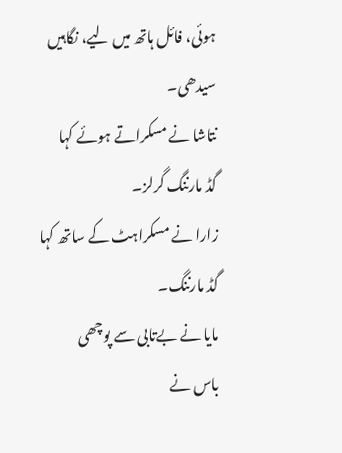ہوئی، فائل ہاتھ میں لیے، نگاہیں سیدھی۔
نتاشا نے مسکراتے ہوئے کہا
گڈ مارننگ گرلز۔
زارا نے مسکراہٹ کے ساتھ کہا
گڈ مارننگ۔
مایا نے بےتابی سے پوچھی
باس نے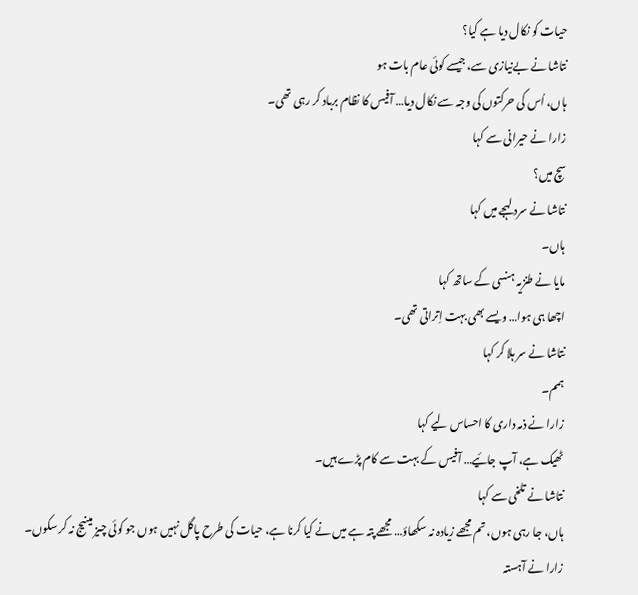حیات کو نکال دیا ہے کیا؟
نتاشا نے بےنیازی سے، جیسے کوئی عام بات ہو
ہاں، اُس کی حرکتوں کی وجہ سے نکال دیا… آفیس کا نظام برباد کر رہی تھی۔
زارا نے حیرانی سے کہا
سچ میں؟
نتاشا نے سرد لہجے میں کہا
ہاں۔
مایا نے طنزیہ ہنسی کے ساتھ کہا
اچھا ہی ہوا… ویسے بھی بہت اِتراتی تھی۔
نتاشا نے سر ہلا کر کہا
ہمم۔
زارا نے ذمہ داری کا احساس لیے کہا
ٹھیک ہے، آپ جائیے… آفیس کے بہت سے کام پڑے ہیں۔
نتاشا نے تلخی سے کہا
ہاں، جا رہی ہوں، تم مجھے زیادہ نہ سکھاؤ… مجھے پتہ ہے میں نے کیا کرنا ہے، حیات کی طرح پاگل نہیں ہوں جو کوئی چیز مینیج نہ کر سکوں۔
زارا نے آہستہ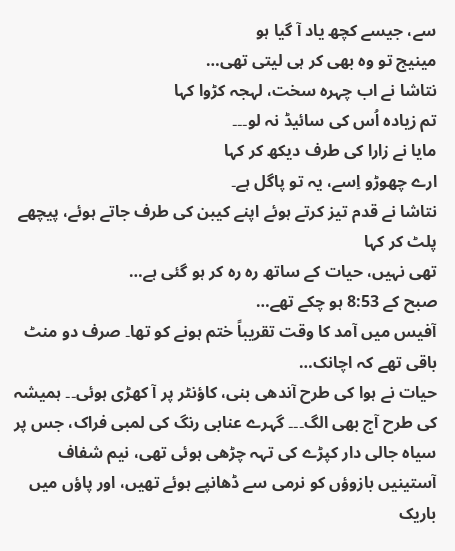سے، جیسے کچھ یاد آ گیا ہو
مینیج تو وہ بھی کر ہی لیتی تھی…
نتاشا نے اب چہرہ سخت، لہجہ کڑوا کہا
تم زیادہ اُس کی سائیڈ نہ لو۔۔۔
مایا نے زارا کی طرف دیکھ کر کہا
ارے چھوڑو اِسے، یہ تو پاگل ہے۔
نتاشا نے قدم تیز کرتے ہوئے اپنے کیبن کی طرف جاتے ہوئے، پیچھے پلٹ کر کہا
تھی نہیں، حیات کے ساتھ رہ رہ کر ہو گئی ہے…
صبح کے 8:53 ہو چکے تھے…
آفیس میں آمد کا وقت تقریباً ختم ہونے کو تھا۔ صرف دو منٹ باقی تھے کہ اچانک…
حیات نے ہوا کی طرح آندھی بنی، کاؤنٹر پر آ کھڑی ہوئی۔۔ ہمیشہ کی طرح آج بھی الگ۔۔۔ گہرے عنابی رنگ کی لمبی فراک، جس پر سیاہ جالی دار کپڑے کی تہہ چڑھی ہوئی تھی، نیم شفاف آستینیں بازوؤں کو نرمی سے ڈھانپے ہوئے تھیں، اور پاؤں میں باریک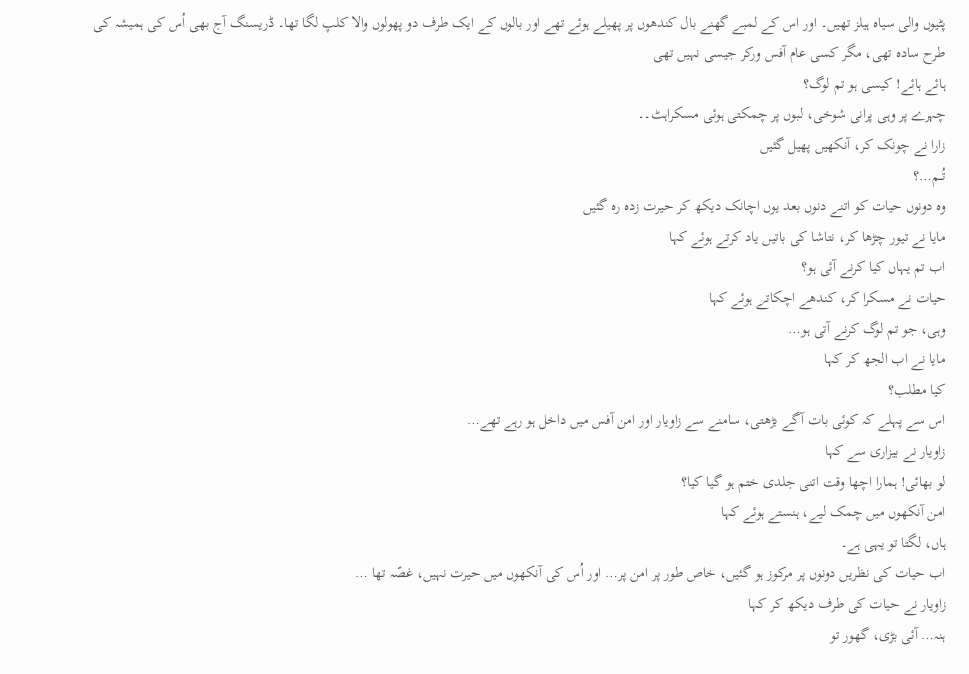پٹیوں والی سیاہ ہیلز تھیں۔ اور اس کے لمبے گھنے بال کندھوں پر پھیلے ہوئے تھے اور بالوں کے ایک طرف دو پھولوں والا کلپ لگا تھا۔ ڈریسنگ آج بھی اُس کی ہمیشہ کی طرح سادہ تھی، مگر کسی عام آفس ورکر جیسی نہیں تھی
ہائے ہائے! کیسی ہو تم لوگ؟
چہرے پر وہی پرانی شوخی، لبوں پر چمکتی ہوئی مسکراہٹ۔۔
زارا نے چونک کر، آنکھیں پھیل گئیں
تُــم…؟
وہ دونوں حیات کو اتنے دنوں بعد یوں اچانک دیکھ کر حیرت زدہ رہ گئیں
مایا نے تیور چڑھا کر، نتاشا کی باتیں یاد کرتے ہوئے کہا
اب تم یہاں کیا کرنے آئی ہو؟
حیات نے مسکرا کر، کندھے اچکاتے ہوئے کہا
وہی، جو تم لوگ کرنے آتی ہو…
مایا نے اب الجھ کر کہا
کیا مطلب؟
اس سے پہلے کہ کوئی بات آگے بڑھتی، سامنے سے زاویار اور امن آفس میں داخل ہو رہے تھے…
زاویار نے بیزاری سے کہا
لو بھائی! ہمارا اچھا وقت اتنی جلدی ختم ہو گیا کیا؟
امن آنکھوں میں چمک لیے، ہنستے ہوئے کہا
ہاں، لگتا تو یہی ہے۔
اب حیات کی نظریں دونوں پر مرکوز ہو گئیں، خاص طور پر امن پر… اور اُس کی آنکھوں میں حیرت نہیں، غصّہ تھا …
زاویار نے حیات کی طرف دیکھ کر کہا
ہنہ… آئی بڑی، گھور تو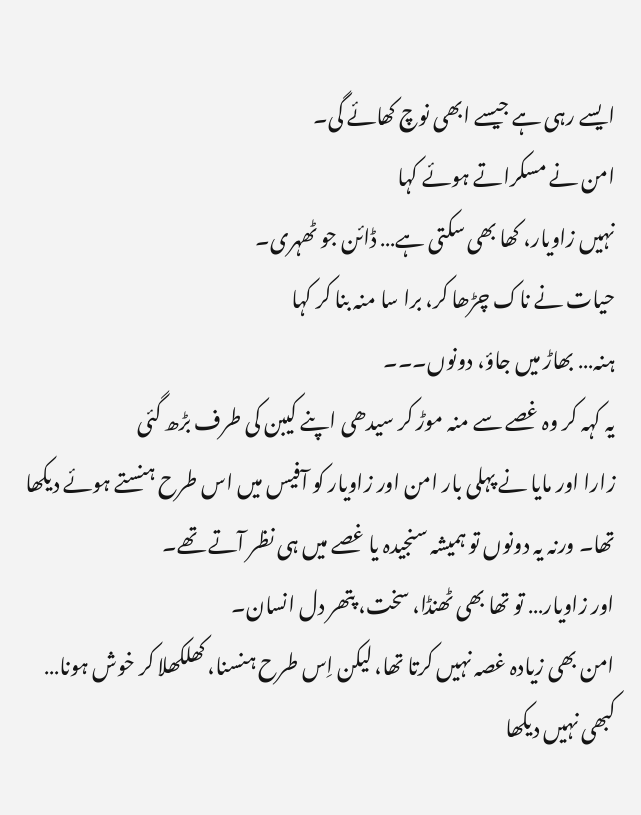ایسے رہی ہے جیسے ابھی نوچ کھائے گی۔
امن نے مسکراتے ہوئے کہا
نہیں زاویار، کھا بھی سکتی ہے… ڈائن جو ٹھہری۔
حیات نے ناک چڑھا کر، برا سا منہ بنا کر کہا
ہنہ… بھاڑ میں جاؤ، دونوں۔۔۔
یہ کہہ کر وہ غصے سے منہ موڑ کر سیدھی اپنے کیبن کی طرف بڑھ گئی
زارا اور مایا نے پہلی بار امن اور زاویار کو آفیس میں اس طرح ہنستے ہوئے دیکھا تھا۔ ورنہ یہ دونوں تو ہمیشہ سنجیدہ یا غصے میں ہی نظر آتے تھے۔
اور زاویار… تو تھا بھی ٹھنڈا، سخت، پتھر دل انسان۔
امن بھی زیادہ غصہ نہیں کرتا تھا، لیکن اِس طرح ہنسنا، کھلکھلا کر خوش ہونا… کبھی نہیں دیکھا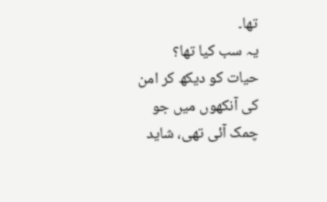تھا۔
یہ سب کیا تھا؟
حیات کو دیکھ کر امن کی آنکھوں میں جو چمک آئی تھی، شاید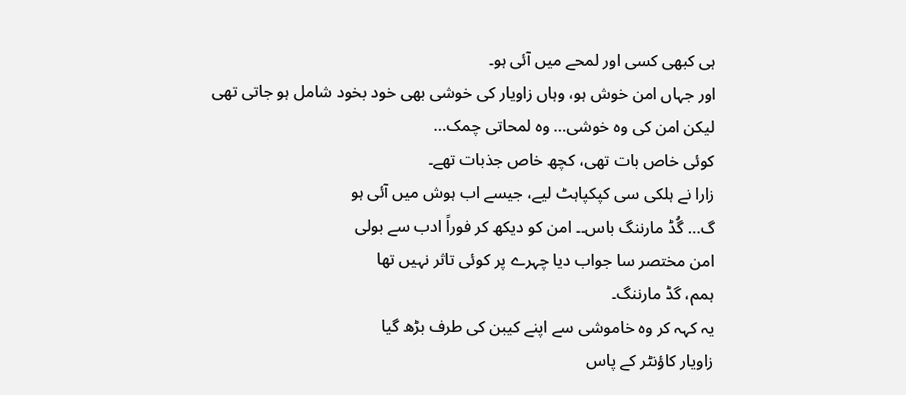ہی کبھی کسی اور لمحے میں آئی ہو۔
اور جہاں امن خوش ہو، وہاں زاویار کی خوشی بھی خود بخود شامل ہو جاتی تھی
لیکن امن کی وہ خوشی… وہ لمحاتی چمک…
کوئی خاص بات تھی، کچھ خاص جذبات تھے۔
زارا نے ہلکی سی کپکپاہٹ لیے، جیسے اب ہوش میں آئی ہو
گ… گُڈ مارننگ باس۔۔ امن کو دیکھ کر فوراً ادب سے بولی
امن مختصر سا جواب دیا چہرے پر کوئی تاثر نہیں تھا
ہمم، گڈ مارننگ۔
یہ کہہ کر وہ خاموشی سے اپنے کیبن کی طرف بڑھ گیا
زاویار کاؤنٹر کے پاس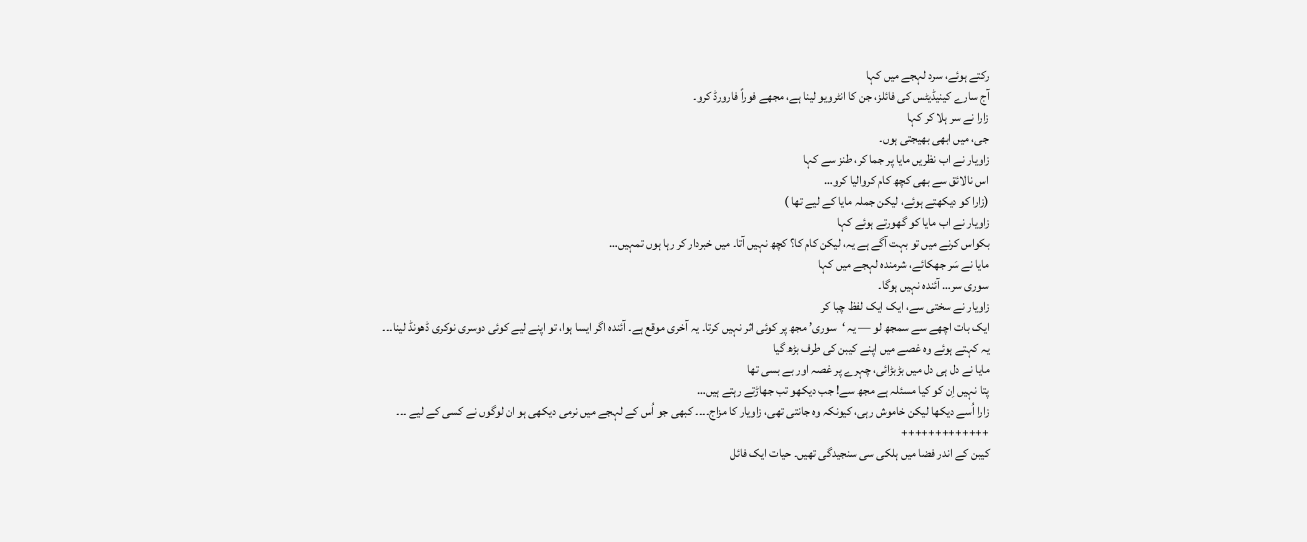رکتے ہوئے، سرد لہجے میں کہا
آج سارے کینیڈیٹس کی فائلز، جن کا انٹرویو لینا ہے، مجھے فوراً فارورڈ کرو۔
زارا نے سر ہلا کر کہا
جی، میں ابھی بھیجتی ہوں۔
زاویار نے اب نظریں مایا پر جما کر، طنز سے کہا
اس نالائق سے بھی کچھ کام کروالیا کرو…
(زارا کو دیکھتے ہوئے، لیکن جملہ مایا کے لیے تھا )
زاویار نے اب مایا کو گھورتے ہوئے کہا
بکواس کرنے میں تو بہت آگے ہے یہ، لیکن کام کا؟ کچھ نہیں آتا۔ میں خبردار کر رہا ہوں تمہیں…
مایا نے سَر جھکائے، شرمندہ لہجے میں کہا
سوری سر… آئندہ نہیں ہوگا۔
زاویار نے سختی سے، ایک ایک لفظ چبا کر
ایک بات اچھے سے سمجھ لو — یہ ‘سوری’ مجھ پر کوئی اثر نہیں کرتا۔ یہ آخری موقع ہے۔ آئندہ اگر ایسا ہوا، تو اپنے لیے کوئی دوسری نوکری ڈھونڈ لینا۔۔۔
یہ کہتے ہوئے وہ غصے میں اپنے کیبن کی طرف بڑھ گیا
مایا نے دل ہی دل میں بڑبڑائی، چہرے پر غصہ اور بے بسی تھا
پتا نہیں اِن کو کیا مسئلہ ہے مجھ سے! جب دیکھو تب جھاڑتے رہتے ہیں…
زارا اُسے دیکھا لیکن خاموش رہی، کیونکہ وہ جانتی تھی، زاویار کا مزاج۔۔۔۔ کبھی جو اُس کے لہجے میں نرمی دیکھی ہو ان لوگوں نے کسی کے لیے ۔۔۔
+++++++++++++
کیبن کے اندر فضا میں ہلکی سی سنجیدگی تھیں۔ حیات ایک فائل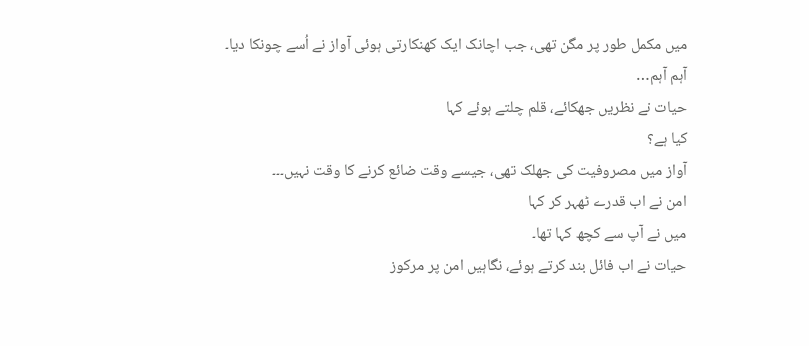میں مکمل طور پر مگن تھی، جب اچانک ایک کھنکارتی ہوئی آواز نے اُسے چونکا دیا۔
آہم آہم…
حیات نے نظریں جھکائے، قلم چلتے ہوئے کہا
کیا ہے؟
آواز میں مصروفیت کی جھلک تھی، جیسے وقت ضائع کرنے کا وقت نہیں۔۔۔
امن نے اب قدرے ٹھہر کر کہا
میں نے آپ سے کچھ کہا تھا۔
حیات نے اب فائل بند کرتے ہوئے، نگاہیں امن پر مرکوز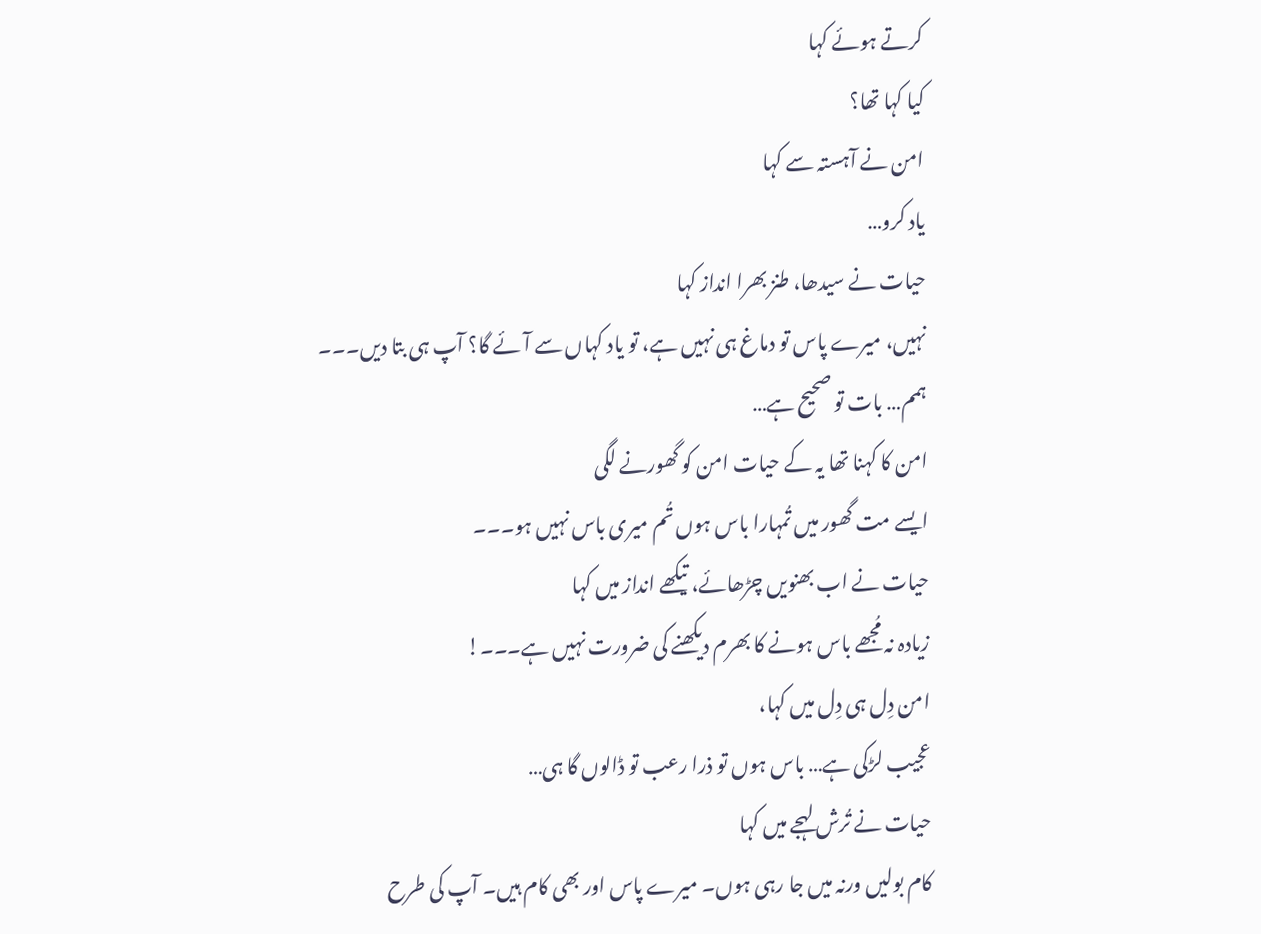کرتے ہوئے کہا
کیا کہا تھا؟
امن نے آہستہ سے کہا
یاد کرو…
حیات نے سیدھا، طنز بھرا انداز کہا
نہیں، میرے پاس تو دماغ ہی نہیں ہے، تو یاد کہاں سے آئے گا؟ آپ ہی بتا دیں۔۔۔
ہمم… بات تو صحیح ہے…
امن کا کہنا تھا یہ کے حیات امن کو گھورنے لگی
ایسے مت گھور میں تُمہارا باس ہوں تُم میری باس نہیں ہو۔۔۔
حیات نے اب بھنویں چڑھائے، تیکھے انداز میں کہا
زیادہ نہ مُجھے باس ہونے کا بھرم دیکھنے کی ضرورت نہیں ہے۔۔۔!
امن دِل ہی دِل میں کہا،
عجیب لڑکی ہے… باس ہوں تو ذرا رعب تو ڈالوں گا ہی…
حیات نے تُرش لہجے میں کہا
کام بولیں ورنہ میں جا رہی ہوں۔ میرے پاس اور بھی کام ہیں۔ آپ کی طرح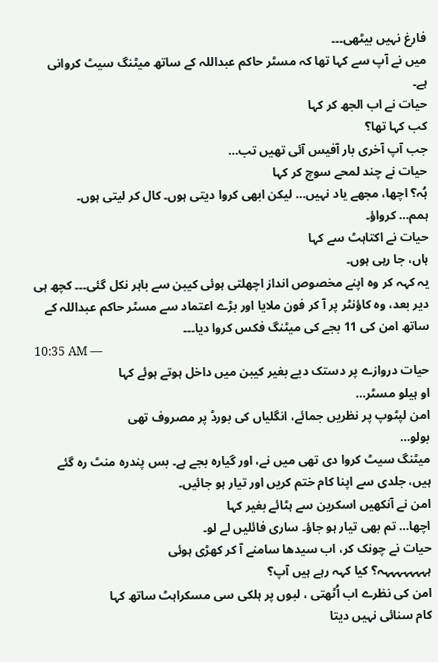فارغ نہیں بیٹھی۔۔۔
میں نے آپ سے کہا تھا کہ مسٹر حاکم عبداللہ کے ساتھ میٹنگ سیٹ کروانی ہے۔
حیات نے اب الجھ کر کہا
کب کہا تھا؟
جب آپ آخری بار آفیس آئی تھیں تب…
حیات نے چند لمحے سوچ کر کہا
ہُہ؟ اچھا، مجھے یاد نہیں… لیکن ابھی کروا دیتی ہوں۔ کال کر لیتی ہوں۔
ہمم… کرواؤ۔
حیات نے اکتاہٹ سے کہا
ہاں، جا رہی ہوں۔
یہ کہہ کر وہ اپنے مخصوص انداز اچھلتی ہوئی کیبن سے باہر نکل گئی۔۔۔ کچھ ہی دیر بعد، وہ کاؤنٹر پر آ کر فون ملایا اور بڑے اعتماد سے مسٹر حاکم عبداللہ کے ساتھ امن کی 11 بجے کی میٹنگ فکس کروا دیا۔۔۔
10:35 AM —
حیات دروازے پر دستک دیے بغیر کیبن میں داخل ہوتے ہوئے کہا
او ہیلو مسٹر…
امن لپٹوپ پر نظریں جمائے، انگلیاں کی بورڈ پر مصروف تھی
بولو…
میٹنگ سیٹ کروا دی تھی میں نے، اور گیارہ بجے ہے۔ بس پندرہ منٹ رہ گئے ہیں، جلدی سے اپنا کام ختم کریں اور تیار ہو جائیں۔
امن نے آنکھیں اسکرین سے ہٹائے بغیر کہا
اچھا… تم بھی تیار ہو جاؤ۔ ساری فائلیں لے لو۔
حیات نے چونک کر، اب سیدھا سامنے آ کر کھڑی ہوئی
ہہہہہہہہہ؟ کیا کہہ رہے ہیں آپ؟
امن کی نظرے اب اُٹھتی ، لبوں پر ہلکی سی مسکراہٹ ساتھ کہا
کام سنائی نہیں دیتا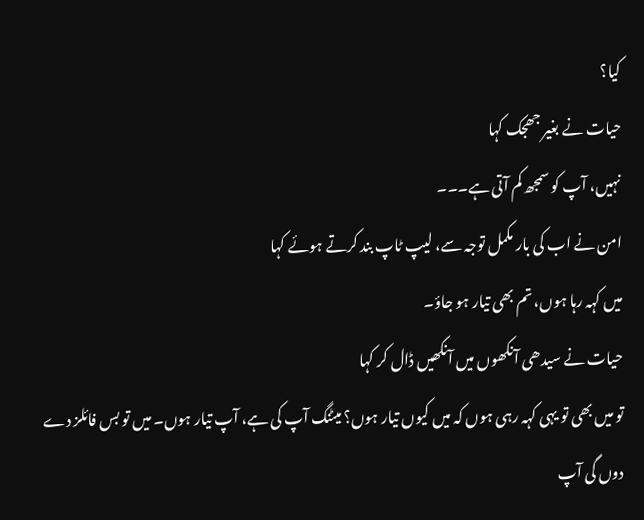کیا؟
حیات نے بغیر جھجک کہا
نہیں، آپ کو سمجھ کم آتی ہے۔۔۔
امن نے اب کی بار مکمل توجہ سے، لیپ ٹاپ بند کرتے ہوئے کہا
میں کہہ رہا ہوں، تم بھی تیار ہو جاؤ۔
حیات نے سیدھی آنکھوں میں آنکھیں ڈال کر کہا
تو میں بھی تو یہی کہہ رہی ہوں کہ میں کیوں تیار ہوں؟ میٹنگ آپ کی ہے، آپ تیار ہوں۔ میں تو بس فائلز دے دوں گی آپ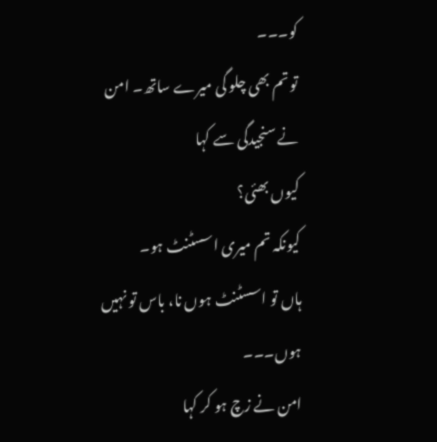کو۔۔۔
تو تم بھی چلو گی میرے ساتھ۔ امن نے سنجیدگی سے کہا
کیوں بھئی؟
کیونکہ تم میری اسسٹنٹ ہو۔
ہاں تو اسسٹنٹ ہوں نا، باس تو نہیں ہوں۔۔۔
امن نے زچ ہو کر کہا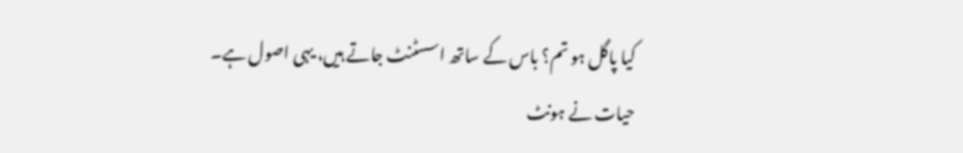کیا پاگل ہو تم؟ باس کے ساتھ اسسٹنٹ جاتے ہیں، یہی اصول ہے۔
حیات نے ہونٹ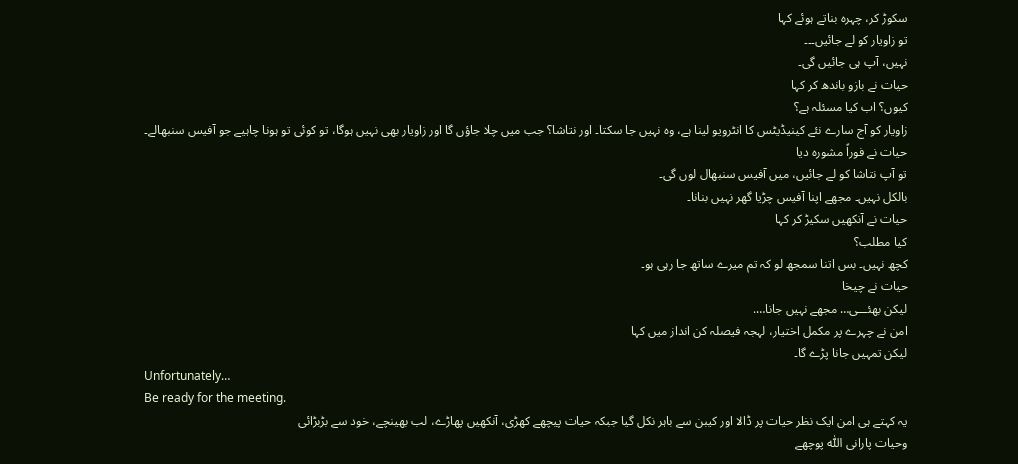سکوڑ کر، چہرہ بناتے ہوئے کہا
تو زاویار کو لے جائیں۔۔۔
نہیں، آپ ہی جائیں گی۔
حیات نے بازو باندھ کر کہا
کیوں؟ اب کیا مسئلہ ہے؟
زاویار کو آج سارے نئے کینیڈیٹس کا انٹرویو لینا ہے، وہ نہیں جا سکتا۔ اور نتاشا؟ جب میں چلا جاؤں گا اور زاویار بھی نہیں ہوگا، تو کوئی تو ہونا چاہیے جو آفیس سنبھالے۔
حیات نے فوراً مشورہ دیا
تو آپ نتاشا کو لے جائیں، میں آفیس سنبھال لوں گی۔
بالکل نہیں۔ مجھے اپنا آفیس چڑیا گھر نہیں بنانا۔
حیات نے آنکھیں سکیڑ کر کہا
کیا مطلب؟
کچھ نہیں۔ بس اتنا سمجھ لو کہ تم میرے ساتھ جا رہی ہو۔
حیات نے چیخا
لیکن بھئـــی… مجھے نہیں جانا….
امن نے چہرے پر مکمل اختیار، لہجہ فیصلہ کن انداز میں کہا
لیکن تمہیں جانا پڑے گا۔
Unfortunately…
Be ready for the meeting.
یہ کہتے ہی امن ایک نظر حیات پر ڈالا اور کیبن سے باہر نکل گیا جبکہ حیات پیچھے کھڑی، آنکھیں پھاڑے، لب بھینچے، خود سے بڑبڑائی
وحیات پارانی اللّٰہ پوچھے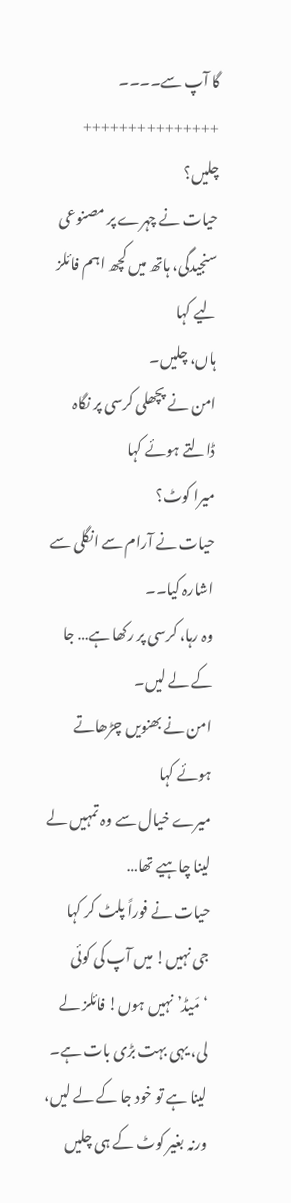گا آپ سے۔۔۔۔
+++++++++++++++
چلیں؟
حیات نے چہرے پر مصنوعی سنجیدگی، ہاتھ میں کچھ اہم فائلز لیے کہا
ہاں، چلیں۔
امن نے پچھلی کرسی پر نگاہ ڈالتے ہوئے کہا
میرا کوٹ؟
حیات نے آرام سے انگلی سے اشارہ کیا۔۔
وہ رہا، کرسی پر رکھا ہے… جا کے لے لیں۔
امن نے بھنویں چڑھاتے ہوئے کہا
میرے خیال سے وہ تمہیں لے لینا چاہیے تھا…
حیات نے فوراً پلٹ کر کہا
جی نہیں! میں آپ کی کوئی ‘مَیڈ’ نہیں ہوں! فائلز لے لی، یہی بہت بڑی بات ہے۔ لینا ہے تو خود جا کے لے لیں، ورنہ بغیر کوٹ کے ہی چلیں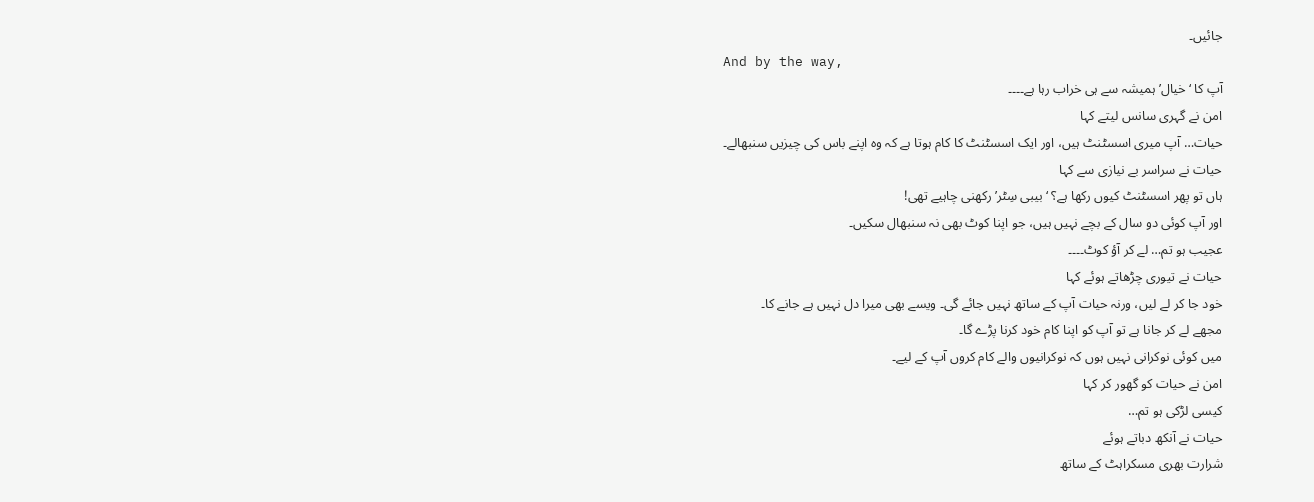جائیں۔
And by the way,
آپ کا ‘خیال’ ہمیشہ سے ہی خراب رہا ہے۔۔۔۔
امن نے گہری سانس لیتے کہا
حیات… آپ میری اسسٹنٹ ہیں، اور ایک اسسٹنٹ کا کام ہوتا ہے کہ وہ اپنے باس کی چیزیں سنبھالے۔
حیات نے سراسر بے نیازی سے کہا
ہاں تو پھر اسسٹنٹ کیوں رکھا ہے؟ ‘بیبی سِٹر’ رکھنی چاہیے تھی!
اور آپ کوئی دو سال کے بچے نہیں ہیں، جو اپنا کوٹ بھی نہ سنبھال سکیں۔
عجیب ہو تم… لے کر آؤ کوٹ۔۔۔۔
حیات نے تیوری چڑھاتے ہوئے کہا
خود جا کر لے لیں، ورنہ حیات آپ کے ساتھ نہیں جائے گی۔ ویسے بھی میرا دل نہیں ہے جانے کا۔
مجھے لے کر جانا ہے تو آپ کو اپنا کام خود کرنا پڑے گا۔
میں کوئی نوکرانی نہیں ہوں کہ نوکرانیوں والے کام کروں آپ کے لیے۔
امن نے حیات کو گھور کر کہا
کیسی لڑکی ہو تم…
حیات نے آنکھ دباتے ہوئے
شرارت بھری مسکراہٹ کے ساتھ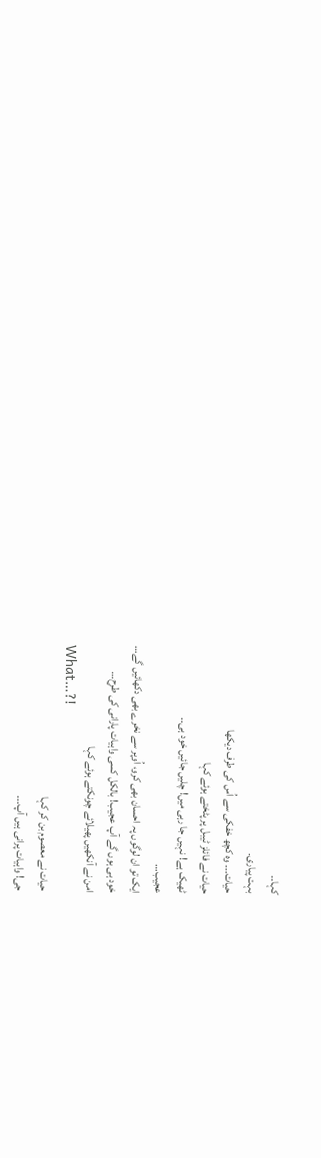کہا۔۔
بہت پیاری۔
حیات۔۔۔ وہ کچھ خفکی سے اُس کی طرف دیکھا
حیات نے فائلز ٹیبل پر پٹختے ہوئے کہا
ٹھیک ہے! نہیں جا رہی میں! چلیں جائیں خود ہی۔۔
عجیب…
ایک تو ان لوگوں پہ احسان بھی کرو، اُوپر سے نخرے بھی دکھائیں گے…
خود ہی ہوں گے آپ عجیب! بالکل کسی واہیات پارانی کی طرح…
امن نے آنکھیں پھیلائے چونکتے ہوئے کہا
What…?!
حیات نے معصوم بن کر کہا
جی! واہیات پرانی ہیں آپ۔۔۔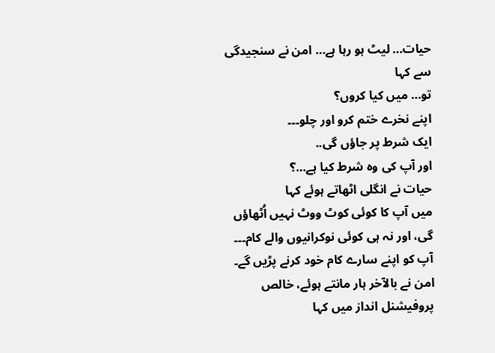حیات… لیٹ ہو رہا ہے… امن نے سنجیدگی سے کہا
تو… میں کیا کروں؟
اپنے نخرے ختم کرو اور چلو۔۔۔
ایک شرط پر جاؤں گی..
اور آپ کی وہ شرط کیا ہے…؟
حیات نے انگلی اٹھاتے ہوئے کہا
میں آپ کا کوئی کوٹ ووٹ نہیں اُٹھاؤں گی، اور نہ ہی کوئی نوکرانیوں والے کام۔۔۔
آپ کو اپنے سارے کام خود کرنے پڑیں گے۔
امن نے بالآخر ہار مانتے ہوئے، خالص پروفیشنل انداز میں کہا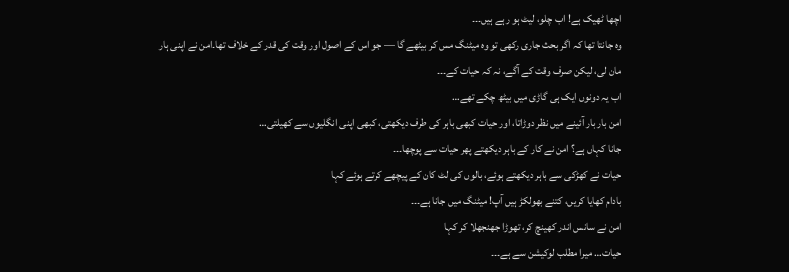اچھا ٹھیک ہے! اب چلو، لیٹ ہو رہے ہیں۔۔۔
وہ جانتا تھا کہ اگر بحث جاری رکھی تو وہ میٹنگ مس کر بیٹھے گا — جو اس کے اصول اور وقت کی قدر کے خلاف تھا۔امن نے اپنی ہار مان لی، لیکن صرف وقت کے آگے، نہ کہ حیات کے۔۔۔
اب یہ دونوں ایک ہی گاڑی میں بیٹھ چکے تھے…
امن بار بار آئینے میں نظر دوڑاتا، اور حیات کبھی باہر کی طرف دیکھتی، کبھی اپنی انگلیوں سے کھیلتی…
جانا کہاں ہے؟ امن نے کار کے باہر دیکھتے پھر حیات سے پوچھا۔۔۔
حیات نے کھڑکی سے باہر دیکھتے ہوئے، بالوں کی لٹ کان کے پیچھے کرتے ہوئے کہا
بادام کھایا کریں، کتنے بھولکڑ ہیں آپ! میٹنگ میں جانا ہے۔۔۔
امن نے سانس اندر کھینچ کر، تھوڑا جھنجھلا کر کہا
حیات… میرا مطلب لوکیشن سے ہے۔۔۔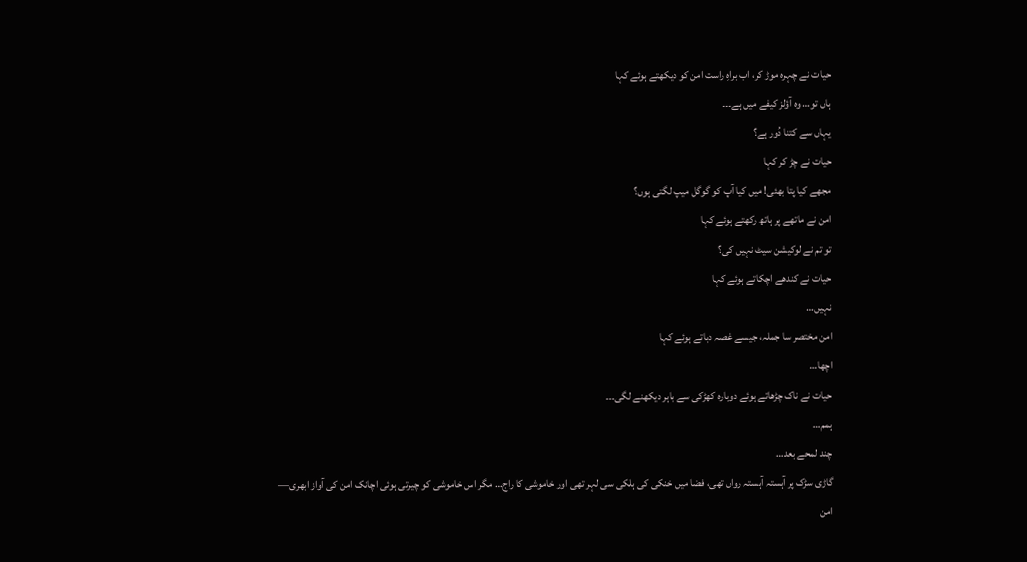حیات نے چہرہ موڑ کر، اب براہِ راست امن کو دیکھتے ہوئے کہا
ہاں تو… وہ آؤلز کیفے میں ہے۔۔۔
یہاں سے کتنا دُور ہے؟
حیات نے چڑ کر کہا
مجھے کیا پتا بھئی! میں کیا آپ کو گوگل میپ لگتی ہوں؟
امن نے ماتھے پر ہاتھ رکھتے ہوئے کہا
تو تم نے لوکیشن سیٹ نہیں کی؟
حیات نے کندھے اچکاتے ہوئے کہا
نہیں…
امن مختصر سا جملہ، جیسے غصہ دباتے ہوئے کہا
اچھا…
حیات نے ناک چڑھاتے ہوئے دوبارہ کھڑکی سے باہر دیکھنے لگی۔۔۔
ہمم…
چند لمحے بعد…
گاڑی سڑک پر آہستہ آہستہ رواں تھی، فضا میں خنکی کی ہلکی سی لہر تھی اور خاموشی کا راج… مگر اس خاموشی کو چیرتی ہوئی اچانک امن کی آواز ابھری—
امن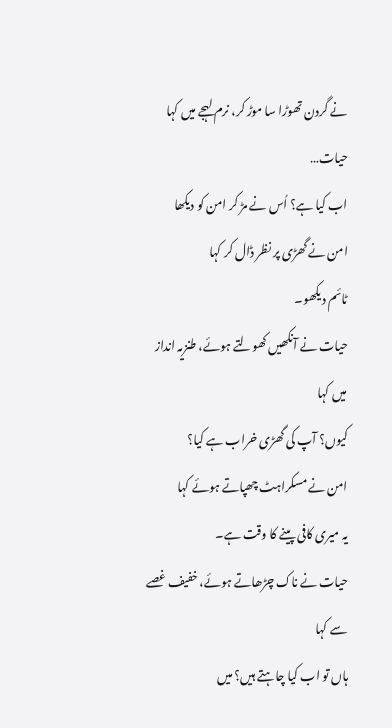نے گردن تھوڑا سا موڑ کر، نرم لہجے میں کہا
حیات…
اب کیا ہے؟ اُس نے مڑ کر امن کو دیکھا
امن نے گھڑی پر نظر ڈال کر کہا
ٹائم دیکھو۔
حیات نے آنکھیں کھولتے ہوئے، طنزیہ انداز میں کہا
کیوں؟ آپ کی گھڑی خراب ہے کیا؟
امن نے مسکراہٹ چھپاتے ہوئے کہا
یہ میری کافی پینے کا وقت ہے۔
حیات نے ناک چڑھاتے ہوئے، خفیف غصے سے کہا
ہاں تو اب کیا چاہتے ہیں؟ میں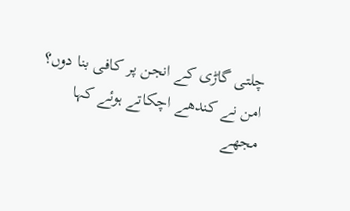چلتی گاڑی کے انجن پر کافی بنا دوں؟
امن نے کندھے اچکاتے ہوئے کہا
مجھے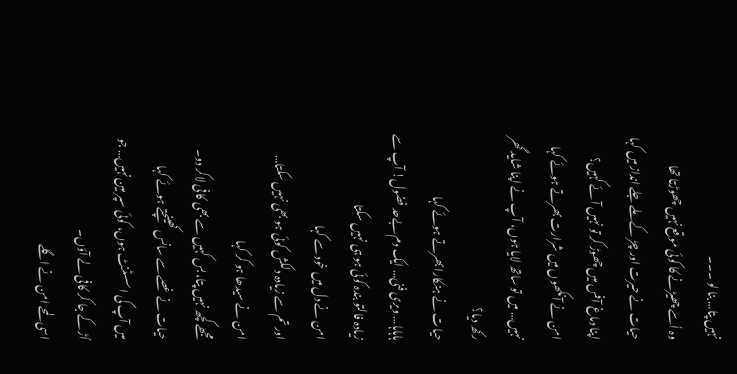نہیں پتا… بنا لو ۔۔۔
وہ اُسے چھیڑنے کا کوئی موقع نہیں چھوڑتا تھا
حیات نے حیرت اور چڑ کے ملے جلے انداز میں کہا
اپنا دماغ آفس میں چھوڑ کر تو نہیں آئے کہیں؟
امن نے آنکھوں میں شرارت بھرتے ہوئے کہا
نہیں… میں تو ساتھ لایا ہوں، آپ نے اپنا شاید گھر رکھ دیا؟
حیات نے ہنکارا بھرتے ہوئے کہا
ہاہاہا… ویری فنی… ایک دم بےحد فضول! آپ سے زیادہ فالتو بندہ کوئی ہو ہی نہیں سکتا
امن نے دل میں خود سے کہا
اور تم سے زیادہ دلکش کوئی ہو بھی نہیں سکتا…
امن نے سیدھا ہو کر کہا
مجھے کچھ نہیں پتا، بس کہیں سے بھی کافی لاکر دو۔
حیات نے غصے سے سانس کھینچتے ہوئے کہا
میں آپ کی اسسٹنٹ ہوں، کوئی سپر مین نہیں… جو اُڑ کے جا کر کافی لے آؤں۔
اسی لمحے امن نے اگلے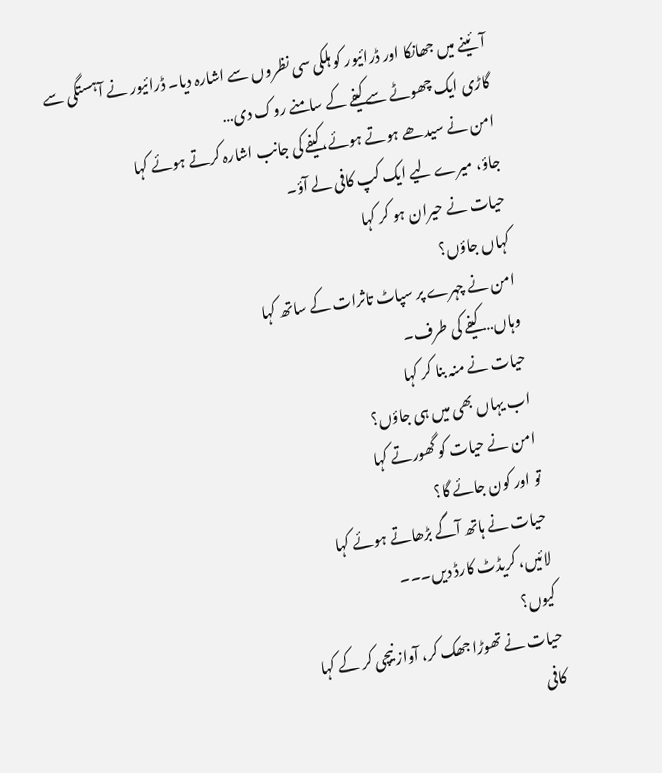آئینے میں جھانکا اور ڈرائیور کو ہلکی سی نظروں سے اشارہ دیا۔ ڈرائیور نے آہستگی سے گاڑی ایک چھوٹے سے کیفے کے سامنے روک دی…
امن نے سیدھے ہوتے ہوئے، کیفے کی جانب اشارہ کرتے ہوئے کہا
جاؤ، میرے لیے ایک کپ کافی لے آؤ۔
حیات نے حیران ہو کر کہا
کہاں جاؤں؟
امن نے چہرے پر سپاٹ تاثرات کے ساتھ کہا
وہاں… کیفے کی طرف۔
حیات نے منہ بنا کر کہا
اب یہاں بھی میں ہی جاؤں؟
امن نے حیات کو گھورتے کہا
تو اور کون جائے گا؟
حیات نے ہاتھ آگے بڑھاتے ہوئے کہا
لائیں، کریڈٹ کارڈ دیں۔۔۔
کیوں؟
حیات نے تھوڑا جھک کر، آواز نیچی کر کے کہا
کافی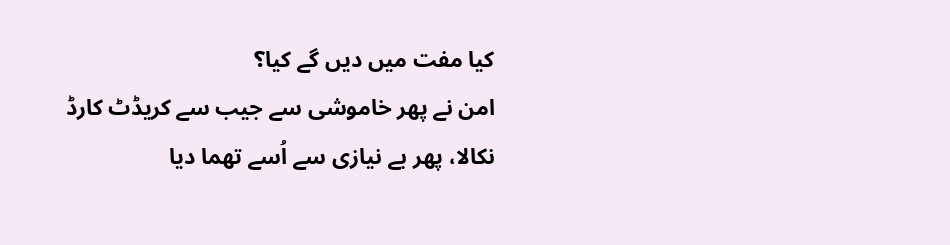کیا مفت میں دیں گے کیا؟
امن نے پھر خاموشی سے جیب سے کریڈٹ کارڈ نکالا، پھر بے نیازی سے اُسے تھما دیا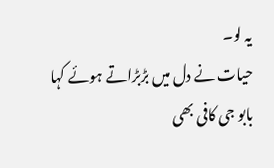یہ لو۔
حیات نے دل میں بڑبڑاتے ہوئے کہا
بابو جی کافی بھی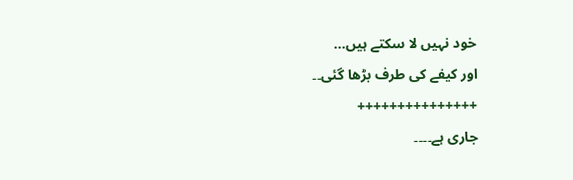خود نہیں لا سکتے ہیں…
اور کیفے کی طرف بڑھا گئی۔۔
+++++++++++++++
جاری ہے۔۔۔۔